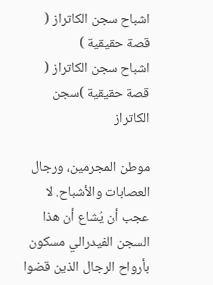اشباح سجن الكاتراز ( قصة حقيقية )
اشباح سجن الكاتراز ( قصة حقيقية )سجن الكاتراز

موطن المجرمين، ورجال العصابات والأشباح. لا عجب أن يُشاع أن هذا السجن الفيدرالي مسكون بأرواح الرجال الذين قضوا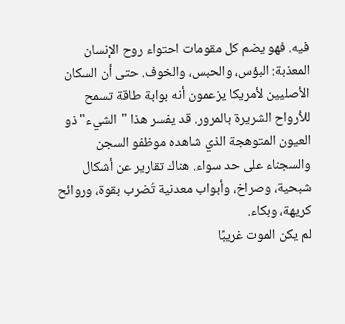فيه. فهو يضم كل مقومات احتواء روح الإنسان المعذبة: البؤس، والحبس، والخوف. حتى أن السكان الأصليين لأمريكا يزعمون أنه بوابة طاقة تسمح للأرواح الشريرة بالمرور. قد يفسر هذا "الشيء" ذو العيون المتوهجة الذي شاهده موظفو السجن والسجناء على حد سواء. هناك تقارير عن أشكال شبحية، وصراخ، وأبواب معدنية تُضرب بقوة، وروائح كريهة، وبكاء.
لم يكن الموت غريبًا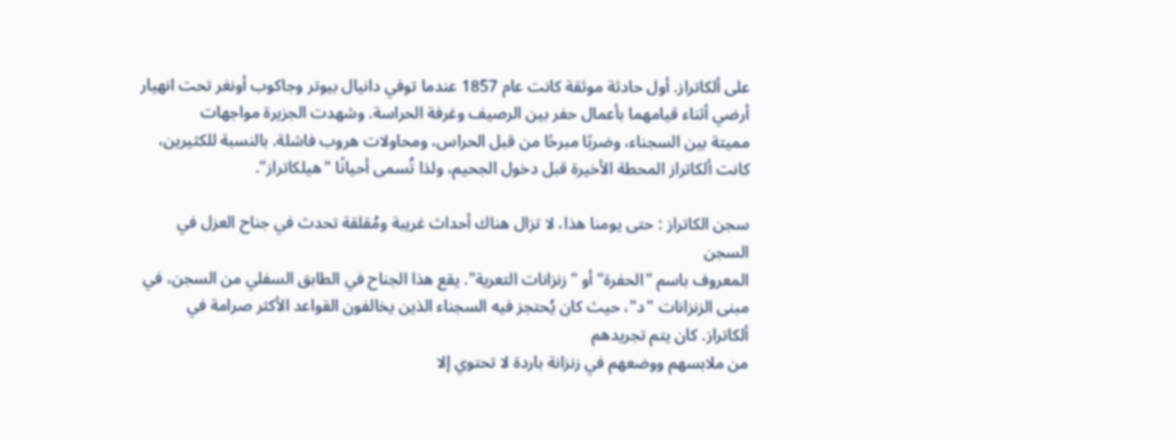على ألكاتراز. أول حادثة موثقة كانت عام 1857 عندما توفي دانيال بيوتر وجاكوب أونغر تحت انهيار أرضي أثناء قيامهما بأعمال حفر بين الرصيف وغرفة الحراسة. وشهدت الجزيرة مواجهات
مميتة بين السجناء، وضربًا مبرحًا من قبل الحراس، ومحاولات هروب فاشلة. بالنسبة للكثيرين، كانت ألكاتراز المحطة الأخيرة قبل دخول الجحيم، ولذا تُسمى أحيانًا "هيلكاتراز".

سجن الكاتراز : حتى يومنا هذا، لا تزال هناك أحداث غريبة ومُقلقة تحدث في جناح العزل في السجن
المعروف باسم "الحفرة" أو "زنزانات التعرية". يقع هذا الجناح في الطابق السفلي من السجن، في مبنى الزنزانات "د"، حيث كان يُحتجز فيه السجناء الذين يخالفون القواعد الأكثر صرامة في ألكاتراز. كان يتم تجريدهم
من ملابسهم ووضعهم في زنزانة باردة لا تحتوي إلا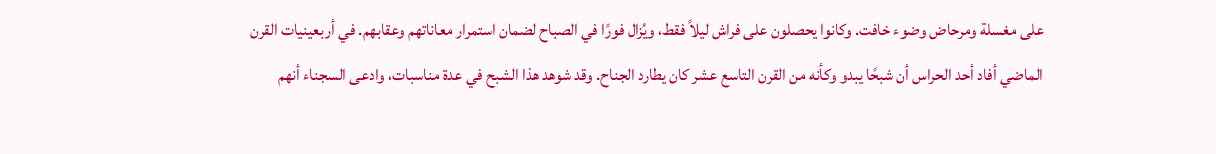على مغسلة ومرحاض وضوء خافت. وكانوا يحصلون على فراش ليلاً فقط، ويُزال فورًا في الصباح لضمان استمرار معاناتهم وعقابهم. في أربعينيات القرن
الماضي أفاد أحد الحراس أن شبحًا يبدو وكأنه من القرن التاسع عشر كان يطارد الجناح. وقد شوهد هذا الشبح في عدة مناسبات، وادعى السجناء أنهم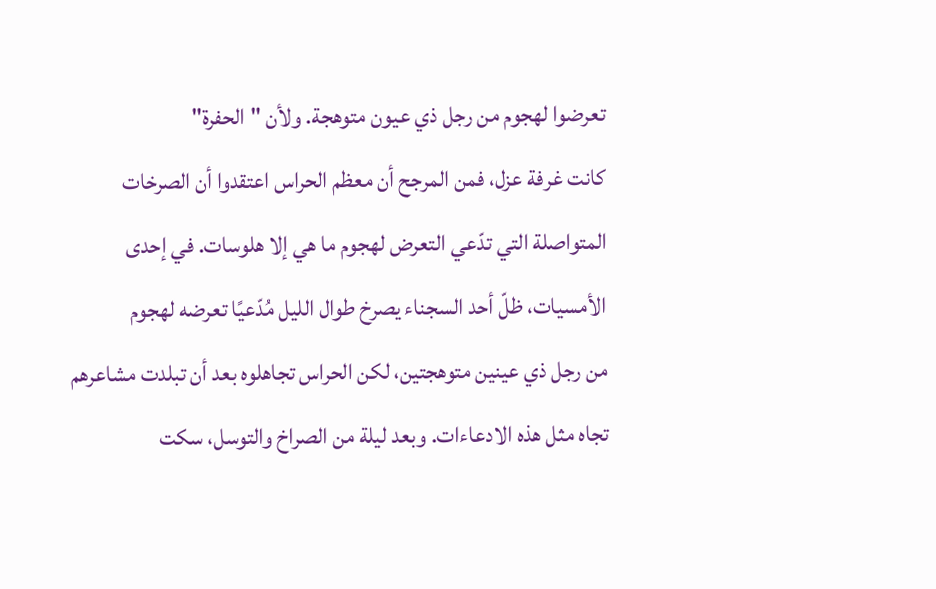تعرضوا لهجوم من رجل ذي عيون متوهجة. ولأن "الحفرة"
كانت غرفة عزل، فمن المرجح أن معظم الحراس اعتقدوا أن الصرخات المتواصلة التي تدّعي التعرض لهجوم ما هي إلا هلوسات. في إحدى الأمسيات، ظلّ أحد السجناء يصرخ طوال الليل مُدّعيًا تعرضه لهجوم
من رجل ذي عينين متوهجتين، لكن الحراس تجاهلوه بعد أن تبلدت مشاعرهم تجاه مثل هذه الادعاءات. وبعد ليلة من الصراخ والتوسل، سكت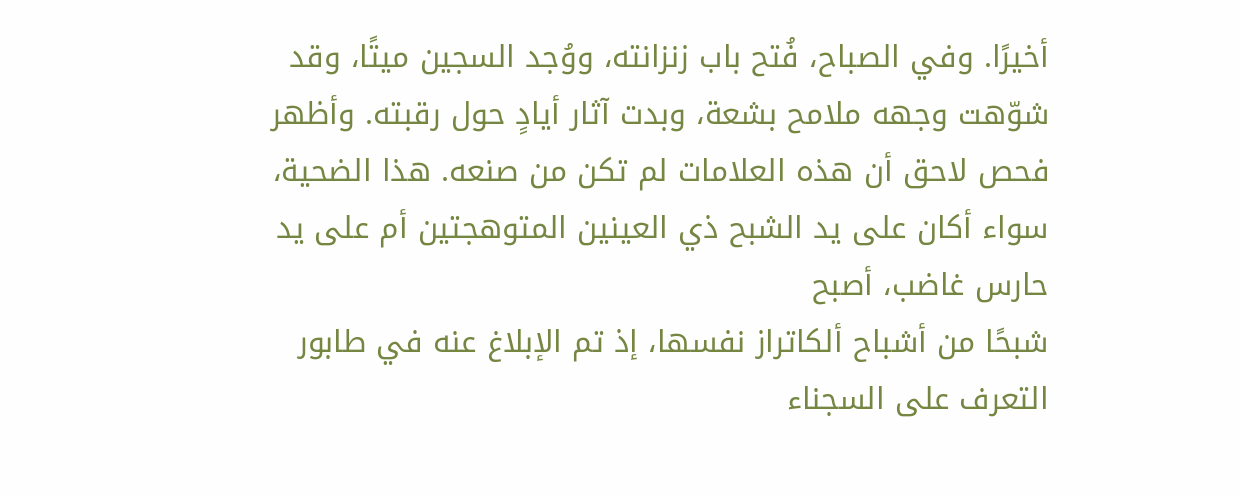أخيرًا. وفي الصباح، فُتح باب زنزانته، ووُجد السجين ميتًا، وقد
شوّهت وجهه ملامح بشعة، وبدت آثار أيادٍ حول رقبته. وأظهر فحص لاحق أن هذه العلامات لم تكن من صنعه. هذا الضحية، سواء أكان على يد الشبح ذي العينين المتوهجتين أم على يد حارس غاضب، أصبح
شبحًا من أشباح ألكاتراز نفسها، إذ تم الإبلاغ عنه في طابور التعرف على السجناء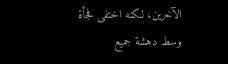الآخرين، لكنه اختفى فجأة وسط دهشة جميع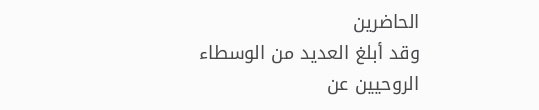الحاضرين
وقد أبلغ العديد من الوسطاء الروحيين عن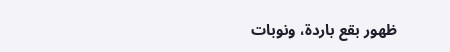ظهور بقع باردة، ونوبات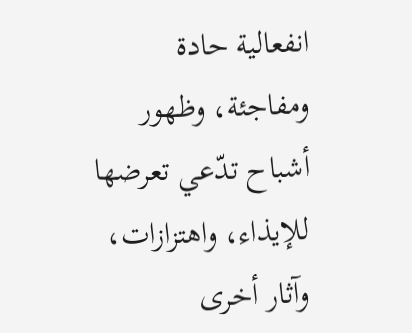انفعالية حادة ومفاجئة، وظهور أشباح تدّعي تعرضها للإيذاء، واهتزازات، وآثار أخرى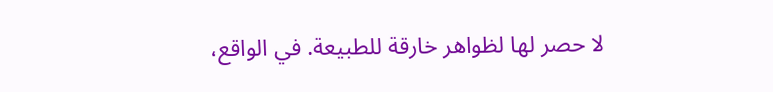لا حصر لها لظواهر خارقة للطبيعة. في الواقع،